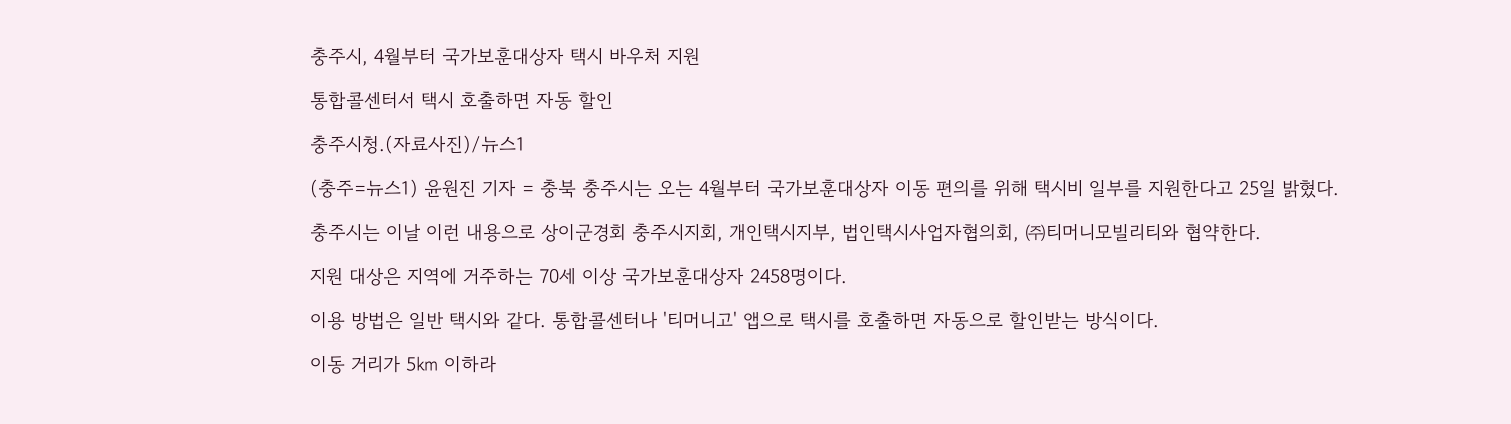충주시, 4월부터 국가보훈대상자 택시 바우처 지원

통합콜센터서 택시 호출하면 자동 할인

충주시청.(자료사진)/뉴스1

(충주=뉴스1) 윤원진 기자 = 충북 충주시는 오는 4월부터 국가보훈대상자 이동 편의를 위해 택시비 일부를 지원한다고 25일 밝혔다.

충주시는 이날 이런 내용으로 상이군경회 충주시지회, 개인택시지부, 법인택시사업자협의회, ㈜티머니모빌리티와 협약한다.

지원 대상은 지역에 거주하는 70세 이상 국가보훈대상자 2458명이다.

이용 방법은 일반 택시와 같다. 통합콜센터나 '티머니고' 앱으로 택시를 호출하면 자동으로 할인받는 방식이다.

이동 거리가 5㎞ 이하라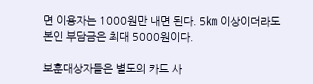면 이용자는 1000원만 내면 된다. 5㎞ 이상이더라도 본인 부담금은 최대 5000원이다.

보훈대상자들은 별도의 카드 사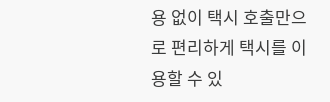용 없이 택시 호출만으로 편리하게 택시를 이용할 수 있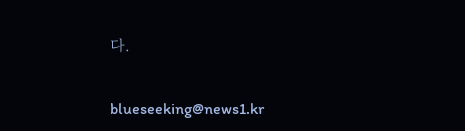다.

blueseeking@news1.kr